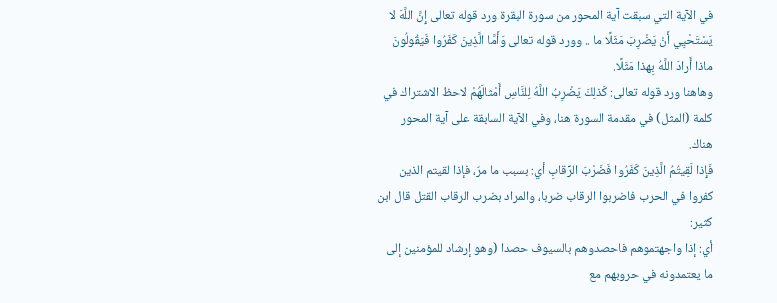في الآية التي سبقت آية المحور من سورة البقرة ورد قوله تعالى إِنَّ اللَّهَ لا يَسْتَحْيِي أَنْ يَضْرِبَ مَثَلًا ما .. وورد قوله تعالى وَأَمَّا الَّذِينَ كَفَرُوا فَيَقُولُونَ ماذا أَرادَ اللَّهُ بِهذا مَثَلًا.
وهاهنا ورد قوله تعالى: كَذلِكَ يَضْرِبُ اللَّهُ لِلنَّاسِ أَمْثالَهُمْ لاحظ الاشتراك في كلمة (المثل) في مقدمة السورة هنا، وفي الآية السابقة على آية المحور هناك.
فَإِذا لَقِيتُمُ الَّذِينَ كَفَرُوا فَضَرْبَ الرِّقابِ أي: بسبب ما مرّ، فإذا لقيتم الذين كفروا في الحرب فاضربوا الرقاب ضربا، والمراد بضرب الرقاب القتل قال ابن كثير:
أي: إذا واجهتموهم فاحصدوهم بالسيوف حصدا (وهو إرشاد للمؤمنين إلى ما يعتمدونه في حروبهم مع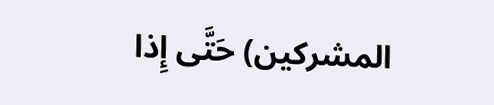المشركين) حَتَّى إِذا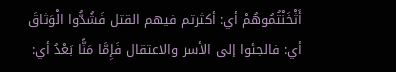أَثْخَنْتُمُوهُمْ أي: أكثرتم فيهم القتل فَشُدُّوا الْوَثاقَ أي: فالجئوا إلى الأسر والاعتقال فَإِمَّا مَنًّا بَعْدُ أي: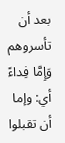بعد أن تأسروهم وَإِمَّا فِداءً أي: وإما أن تقبلوا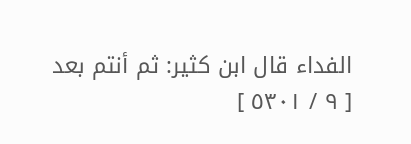الفداء قال ابن كثير: ثم أنتم بعد
[ ٩ / ٥٣٠١ ]